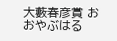大藪春彦賞 おおやぶはる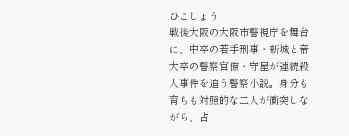ひこしょう
戦後大阪の大阪市警視庁を舞台に、中卒の若手刑事・新城と帝大卒の警察官僚・守屋が連続殺人事件を追う警察小説。身分も育ちも対照的な二人が衝突しながら、占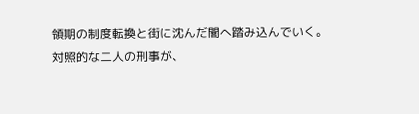領期の制度転換と街に沈んだ闇へ踏み込んでいく。
対照的な二人の刑事が、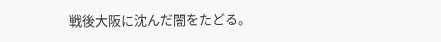戦後大阪に沈んだ闇をたどる。